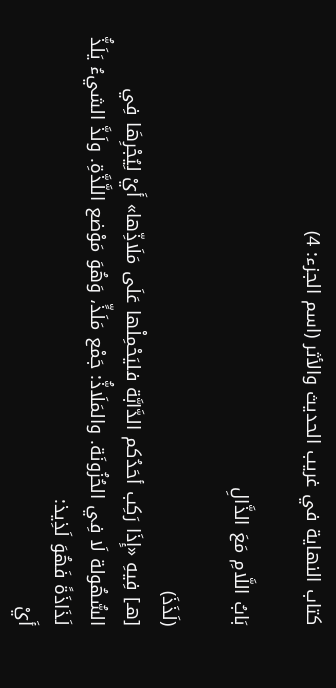كتاب النهاية في غريب الحديث والأثر (اسم الجزء: 4)

بَابُ اللَّامِ مَعَ الذَّالِ

(لَذَذَ)
[هـ] فِيهِ «إِذَا رَكِب أحَدُكم الدَّابَّة فليَحْمِلْها عَلَى مَلَاذِّها» أَيْ لِيُجْرِهَا فِي السُّهُولة لَا فِي الحُزُونَة. والمَلَاذُّ: جَمْع مَلَذٍّ، وَهُوَ مَوْضع اللَّذَّةِ. ولَذَّ الشيءُ يَلَذُّ لَذَاذَةً فَهُوَ لَذِيذ:
أَيْ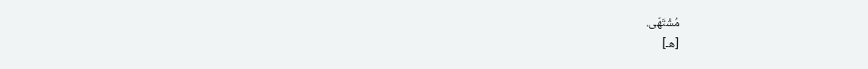مُشْتَهّى.
[هـ]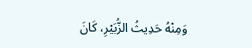وَمِنْهُ حَدِيثُ الزُّبَيْرِ، كَانَ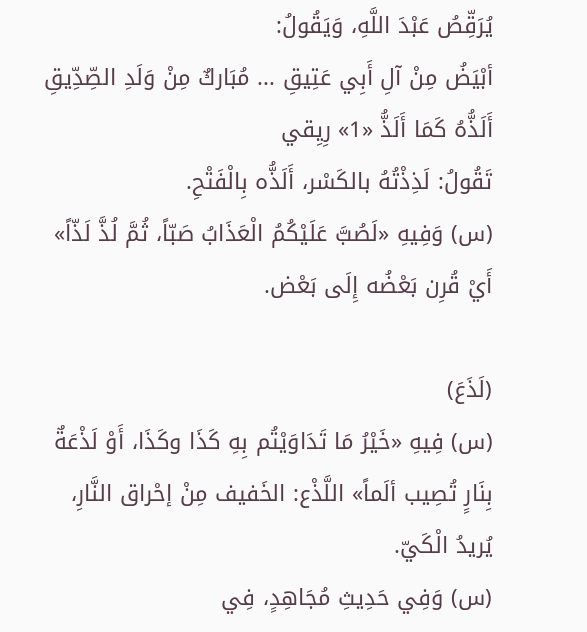يُرَقِّصُ عَبْدَ اللَّهِ، وَيَقُولُ:
أبْيَضُ مِنْ آلِ أَبِي عَتِيقِ ... مُبَاركٌ مِنْ وَلَدِ الصِّدِّيقِ
أَلَذُّهُ كَمَا أَلَذُّ «1» رِيِقي
تَقُولُ: لَذِذْتُهُ بالكَسْر، أَلَذُّه بِالْفَتْحِ.
(س) وَفِيهِ «لَصُبَّ عَلَيْكُمُ الْعَذَابُ صَبّاً، ثُمَّ لُذَّ لَذّاً» أَيْ قُرِن بَعْضُه إِلَى بَعْض.

(لَذَعَ)
(س) فِيهِ «خَيْرُ مَا تَدَاوَيْتُم بِهِ كَذَا وكَذَا، أَوْ لَذْعَةٌ بِنَارٍ تُصِيب ألَماً» اللَّذْع: الخَفيف مِنْ إحْراق النَّارِ، يُريدُ الْكَيّ.
(س) وَفِي حَدِيثِ مُجَاهِدٍ، فِي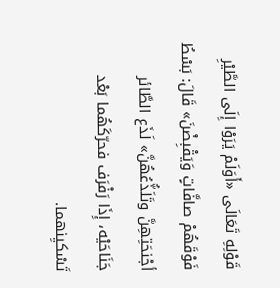قَوْلِهِ تَعَالَى «أَوَلَمْ يَرَوْا إِلَى الطَّيْرِ فَوْقَهُمْ صافَّاتٍ وَيَقْبِضْنَ» قَالَ: بَسْطُ أجْنحَتِهِنَّ وتَلَذُّعُهُنَّ» لَذَع الطَّائر جَنَاحَيْه، إِذَا رَفْرَف فحرّكَهُما بَعْد تَسْكيِنهما.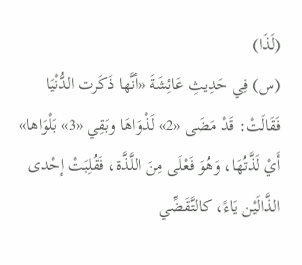(لَذَا)
(س) فِي حَدِيثِ عَائِشَةَ «أنَّها ذَكَرت الدُّنْيَا فَقَالَتْ: قَدْ مَضَى «2» لَذْوَاهَا وبَقِي «3» بَلْوَاها» أَيْ لَذَّتُهَا، وَهُوَ فَعْلَى مِنَ اللَّذَّة، فَقُلِبَتْ إحْدى الذَّالَيْن يَاءً، كالتَّقَضِّي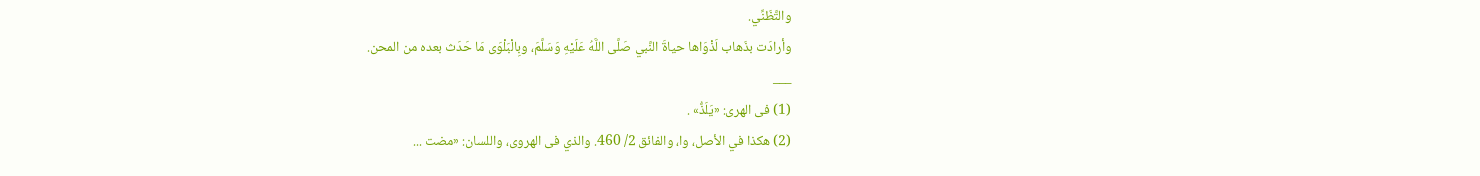والتَّظَنِّي.
وأرادَت بذَهاب لَذْوَاها حياةَ النَّبي صَلَّى اللَّهُ عَلَيْهِ وَسَلَّمَ، وبِالْبَلْوَى مَا حَدَث بعده من المحن.
___
(1) فى الهرى: «يَلَذُّ» .
(2) هكذا في الأصل، وا، والفائق 2/ 460. والذي فى الهروى، واللسان: «مضت ...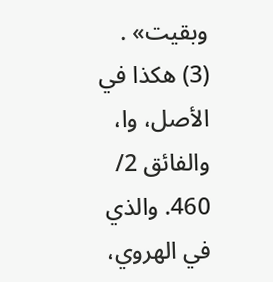وبقيت» .
(3) هكذا في الأصل، وا، والفائق 2/ 460. والذي في الهروي،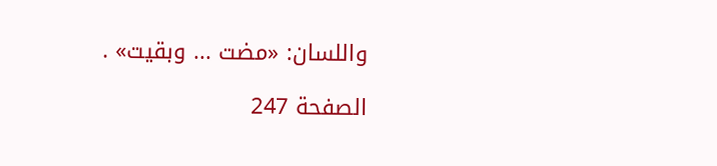واللسان: «مضت ... وبقيت» .

الصفحة 247